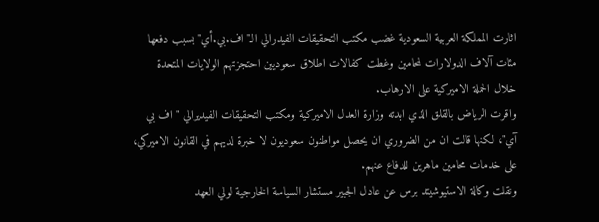اثارت المملكة العربية السعودية غضب مكتب التحقيقات الفيدرالي الـ"اف.بي.أي" بسبب دفعها مئات آلاف الدولارات لمحامين وغطت كفالات اطلاق سعوديين احتجزتهم الولايات المتحدة خلال الحملة الاميركية على الارهاب.
واقرت الرياض بالقلق الذي ابدته وزارة العدل الاميركية ومكتب التحقيقات الفيديرالي "اف بي آي"، لكنها قالت ان من الضروري ان يحصل مواطنون سعوديون لا خبرة لديهم في القانون الاميركي، على خدمات محامين ماهرين للدفاع عنهم.
ونقلت وكالة الاستيوشيتد برس عن عادل الجبير مستشار السياسة الخارجية لولي العهد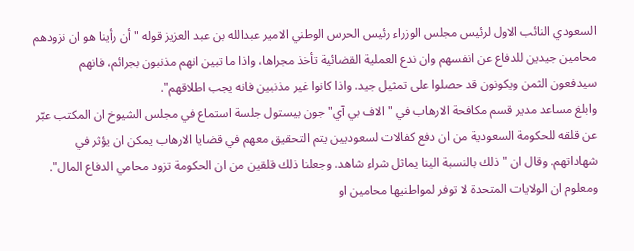السعودي النائب الاول لرئيس مجلس الوزراء رئيس الحرس الوطني الامير عبدالله بن عبد العزيز قوله "أن رأينا هو ان نزودهم محامين جيدين للدفاع عن انفسهم وان ندع العملية القضائية تأخذ مجراها، واذا ما تبين انهم مذنبون بجرائم، فانهم سيدفعون الثمن ويكونون قد حصلوا على تمثيل جيد. واذا كانوا غير مذنبين فانه يجب اطلاقهم".
وابلغ مساعد مدير قسم مكافحة الارهاب في "الاف بي آي" جون بيستول جلسة استماع في مجلس الشيوخ ان المكتب عبّر عن قلقه للحكومة السعودية من ان دفع كفالات لسعوديين يتم التحقيق معهم في قضايا الارهاب يمكن ان يؤثر في شهاداتهم. وقال ان "ذلك بالنسبة الينا يماثل شراء شاهد. وجعلنا ذلك قلقين من ان الحكومة تزود محامي الدفاع المال".
ومعلوم ان الولايات المتحدة لا توفر لمواطنيها محامين او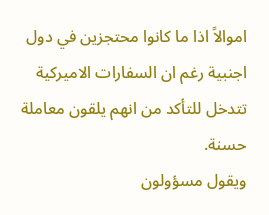اموالاً اذا ما كانوا محتجزين في دول اجنبية رغم ان السفارات الاميركية تتدخل للتأكد من انهم يلقون معاملة حسنة.
ويقول مسؤولون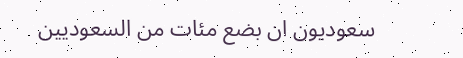سعوديون ان بضع مئات من السعوديين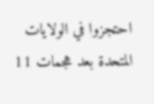احتجزوا في الولايات المتحدة بعد هجمات 11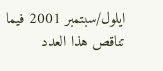ايلول/سبتمبر 2001 فيما تناقص هذا العدد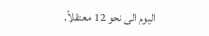اليوم الى نحو 12 معتقلاً.